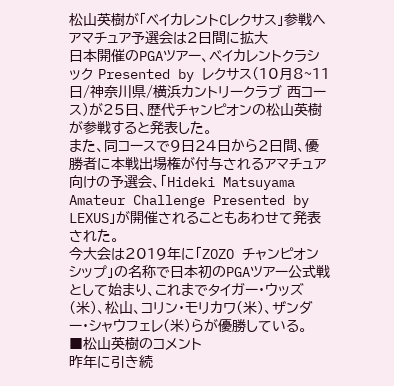松山英樹が「ベイカレントCレクサス」参戦へ アマチュア予選会は2日間に拡大
日本開催のPGAツアー、ベイカレントクラシック Presented by レクサス(10月8~11日/神奈川県/横浜カントリークラブ 西コース)が25日、歴代チャンピオンの松山英樹が参戦すると発表した。
また、同コースで9日24日から2日間、優勝者に本戦出場権が付与されるアマチュア向けの予選会、「Hideki Matsuyama Amateur Challenge Presented by LEXUS」が開催されることもあわせて発表された。
今大会は2019年に「ZOZO チャンピオンシップ」の名称で日本初のPGAツアー公式戦として始まり、これまでタイガー・ウッズ(米)、松山、コリン・モリカワ(米)、ザンダー・シャウフェレ(米)らが優勝している。
■松山英樹のコメント
昨年に引き続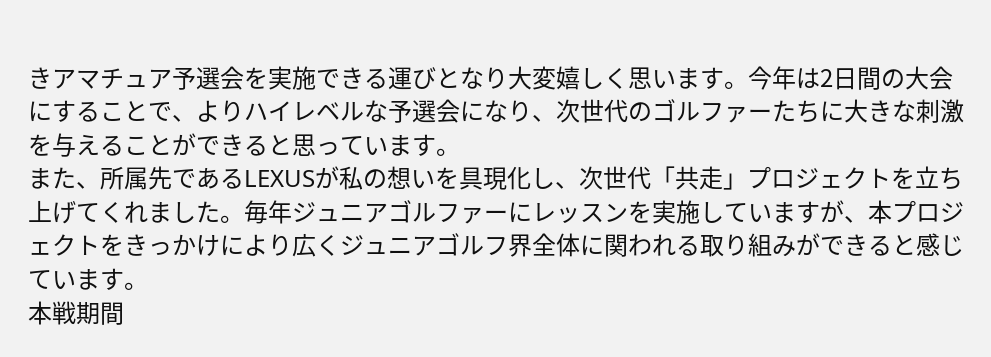きアマチュア予選会を実施できる運びとなり大変嬉しく思います。今年は2日間の大会にすることで、よりハイレベルな予選会になり、次世代のゴルファーたちに大きな刺激を与えることができると思っています。
また、所属先であるLEXUSが私の想いを具現化し、次世代「共走」プロジェクトを立ち上げてくれました。毎年ジュニアゴルファーにレッスンを実施していますが、本プロジェクトをきっかけにより広くジュニアゴルフ界全体に関われる取り組みができると感じています。
本戦期間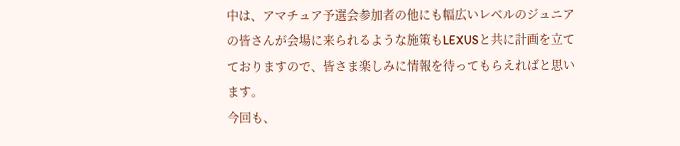中は、アマチュア予選会参加者の他にも幅広いレベルのジュニアの皆さんが会場に来られるような施策もLEXUSと共に計画を立てておりますので、皆さま楽しみに情報を待ってもらえればと思います。
今回も、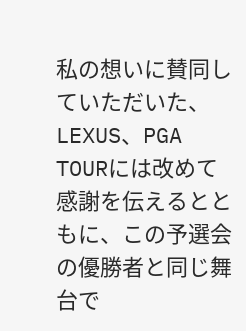私の想いに賛同していただいた、LEXUS、PGA TOURには改めて感謝を伝えるとともに、この予選会の優勝者と同じ舞台で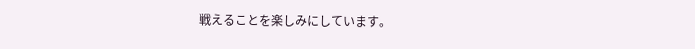戦えることを楽しみにしています。